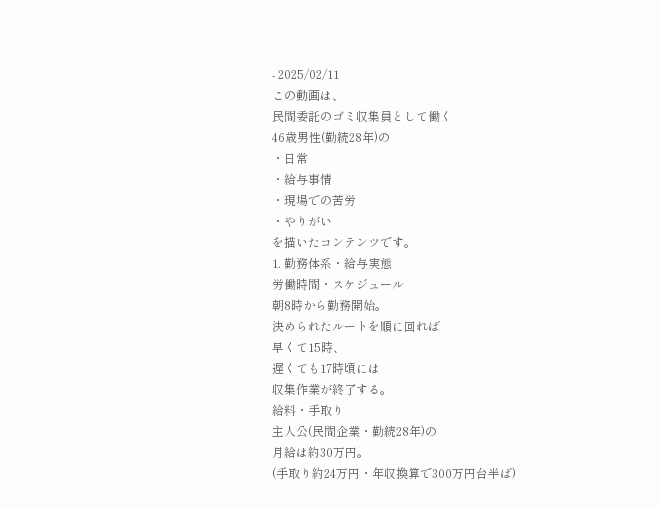- 2025/02/11
この動画は、
民間委託のゴミ収集員として働く
46歳男性(勤続28年)の
・日常
・給与事情
・現場での苦労
・やりがい
を描いたコンテンツです。
1. 勤務体系・給与実態
労働時間・スケジュール
朝8時から勤務開始。
決められたルートを順に回れば
早くて15時、
遅くても17時頃には
収集作業が終了する。
給料・手取り
主人公(民間企業・勤続28年)の
月給は約30万円。
(手取り約24万円・年収換算で300万円台半ば)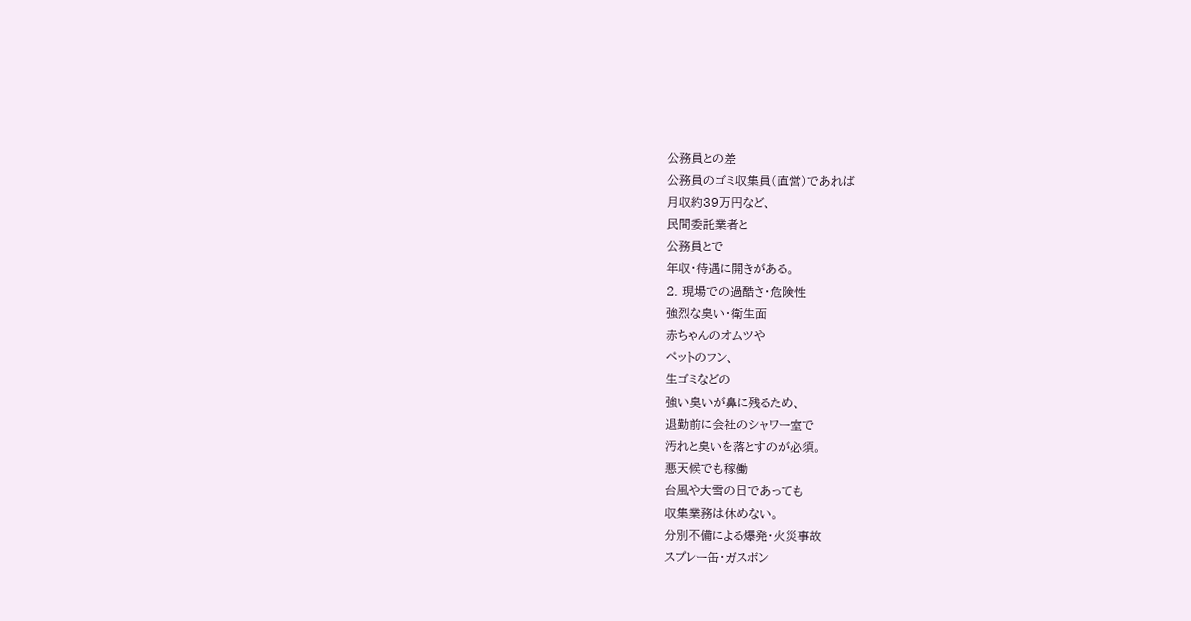公務員との差
公務員のゴミ収集員(直営)であれば
月収約39万円など、
民間委託業者と
公務員とで
年収・待遇に開きがある。
2. 現場での過酷さ・危険性
強烈な臭い・衛生面
赤ちゃんのオムツや
ペットのフン、
生ゴミなどの
強い臭いが鼻に残るため、
退勤前に会社のシャワー室で
汚れと臭いを落とすのが必須。
悪天候でも稼働
台風や大雪の日であっても
収集業務は休めない。
分別不備による爆発・火災事故
スプレー缶・ガスボン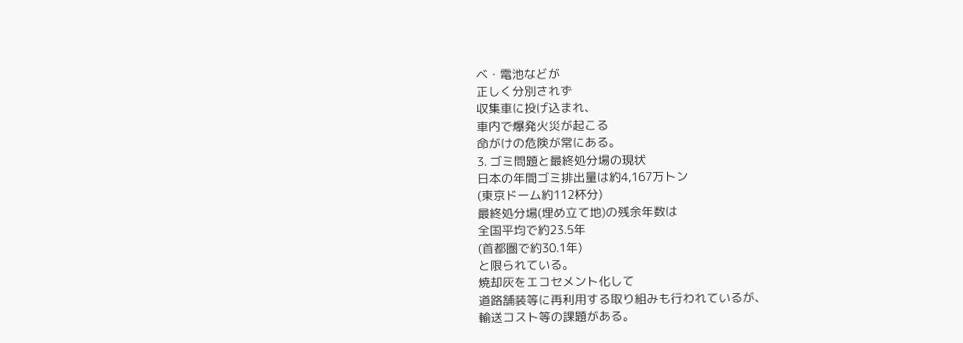ベ・電池などが
正しく分別されず
収集車に投げ込まれ、
車内で爆発火災が起こる
命がけの危険が常にある。
3. ゴミ問題と最終処分場の現状
日本の年間ゴミ排出量は約4,167万トン
(東京ドーム約112杯分)
最終処分場(埋め立て地)の残余年数は
全国平均で約23.5年
(首都圏で約30.1年)
と限られている。
焼却灰をエコセメント化して
道路舗装等に再利用する取り組みも行われているが、
輸送コスト等の課題がある。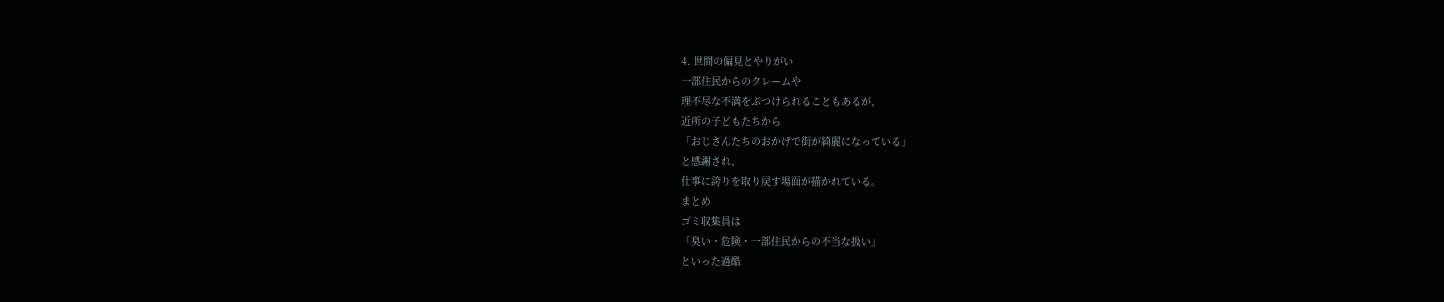4. 世間の偏見とやりがい
一部住民からのクレームや
理不尽な不満をぶつけられることもあるが、
近所の子どもたちから
「おじさんたちのおかげで街が綺麗になっている」
と感謝され、
仕事に誇りを取り戻す場面が描かれている。
まとめ
ゴミ収集員は
「臭い・危険・一部住民からの不当な扱い」
といった過酷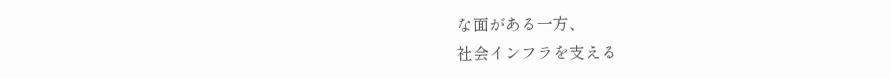な面がある一方、
社会インフラを支える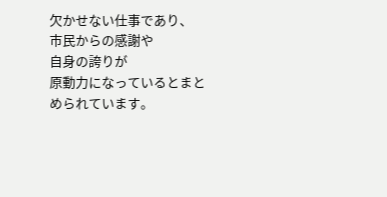欠かせない仕事であり、
市民からの感謝や
自身の誇りが
原動力になっているとまとめられています。